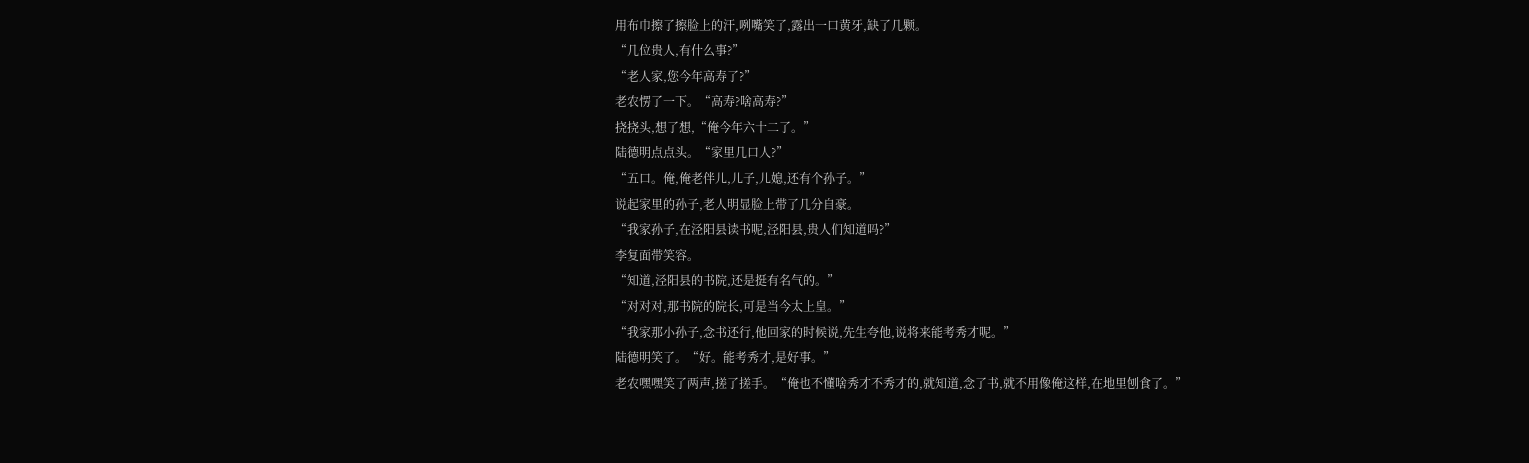用布巾擦了擦脸上的汗,咧嘴笑了,露出一口黄牙,缺了几颗。
“几位贵人,有什么事?”
“老人家,您今年高寿了?”
老农愣了一下。“高寿?啥高寿?”
挠挠头,想了想,“俺今年六十二了。”
陆德明点点头。“家里几口人?”
“五口。俺,俺老伴儿,儿子,儿媳,还有个孙子。”
说起家里的孙子,老人明显脸上带了几分自豪。
“我家孙子,在泾阳县读书呢,泾阳县,贵人们知道吗?”
李复面带笑容。
“知道,泾阳县的书院,还是挺有名气的。”
“对对对,那书院的院长,可是当今太上皇。”
“我家那小孙子,念书还行,他回家的时候说,先生夸他,说将来能考秀才呢。”
陆德明笑了。“好。能考秀才,是好事。”
老农嘿嘿笑了两声,搓了搓手。“俺也不懂啥秀才不秀才的,就知道,念了书,就不用像俺这样,在地里刨食了。”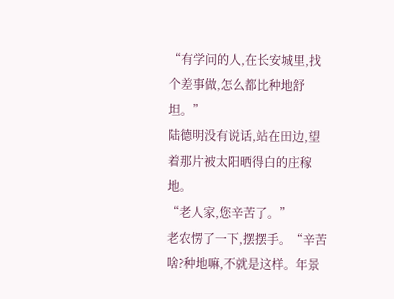“有学问的人,在长安城里,找个差事做,怎么都比种地舒坦。”
陆德明没有说话,站在田边,望着那片被太阳晒得白的庄稼地。
“老人家,您辛苦了。”
老农愣了一下,摆摆手。“辛苦啥?种地嘛,不就是这样。年景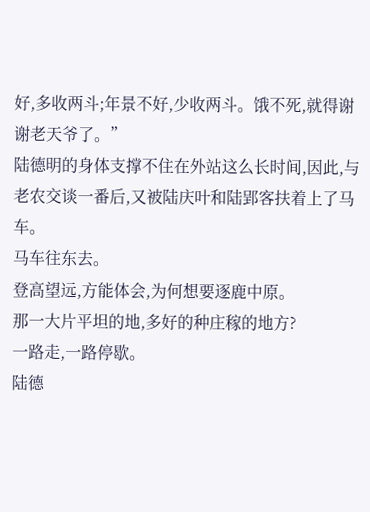好,多收两斗;年景不好,少收两斗。饿不死,就得谢谢老天爷了。”
陆德明的身体支撑不住在外站这么长时间,因此,与老农交谈一番后,又被陆庆叶和陆郢客扶着上了马车。
马车往东去。
登高望远,方能体会,为何想要逐鹿中原。
那一大片平坦的地,多好的种庄稼的地方?
一路走,一路停歇。
陆德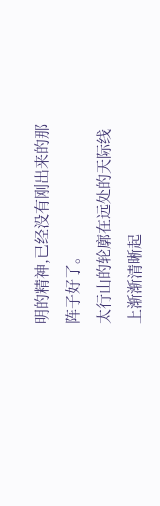明的精神,已经没有刚出来的那阵子好了。
太行山的轮廓在远处的天际线上渐渐清晰起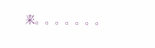来。。。。。。。